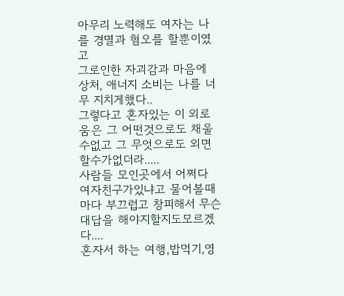아무리 노력해도 여자는 나를 경멸과 혐오를 할뿐이였고
그로인한 자괴감과 마음에 상처, 애너지 소비는 나를 너무 지치게했다..
그렇다고 혼자있는 이 외로움은 그 어떤것으로도 채울수없고 그 무엇으로도 외면할수가없더라.....
사람들 모인곳에서 어쩌다 여자친구가있냐고 물어볼때마다 부끄럽고 창피해서 무슨대답을 해야지할지도모르겠다....
혼자서 하는 여행,밥먹기,영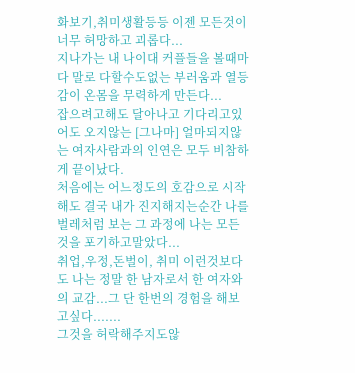화보기,취미생활등등 이젠 모든것이 너무 허망하고 괴롭다...
지나가는 내 나이대 커플들을 볼때마다 말로 다할수도없는 부러움과 열등감이 온몸을 무력하게 만든다...
잡으려고해도 달아나고 기다리고있어도 오지않는 [그나마] 얼마되지않는 여자사람과의 인연은 모두 비참하게 끝이났다.
처음에는 어느정도의 호감으로 시작해도 결국 내가 진지해지는순간 나를 벌레처럼 보는 그 과정에 나는 모든것을 포기하고말았다...
취업,우정,돈벌이, 취미 이런것보다도 나는 정말 한 남자로서 한 여자와의 교감...그 단 한번의 경험을 해보고싶다.......
그것을 허락해주지도않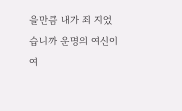을만큼 내가 죄 지었습니까 운명의 여신이여